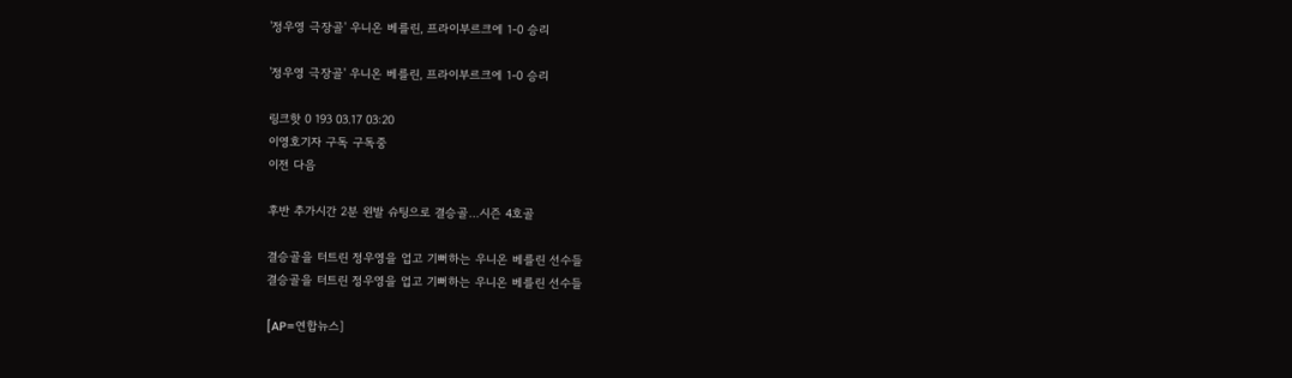'정우영 극장골' 우니온 베를린, 프라이부르크에 1-0 승리

'정우영 극장골' 우니온 베를린, 프라이부르크에 1-0 승리

링크핫 0 193 03.17 03:20
이영호기자 구독 구독중
이전 다음

후반 추가시간 2분 왼발 슈팅으로 결승골…시즌 4호골

결승골을 터트린 정우영을 업고 기뻐하는 우니온 베를린 선수들
결승골을 터트린 정우영을 업고 기뻐하는 우니온 베를린 선수들

[AP=연합뉴스]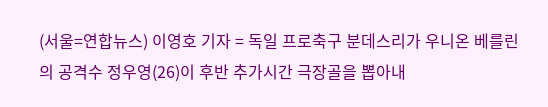(서울=연합뉴스) 이영호 기자 = 독일 프로축구 분데스리가 우니온 베를린의 공격수 정우영(26)이 후반 추가시간 극장골을 뽑아내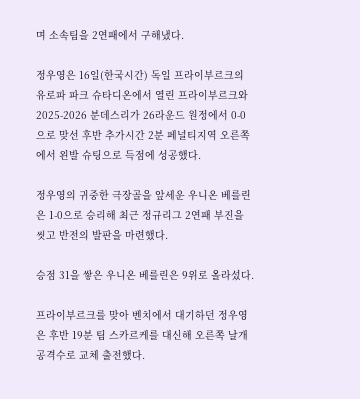며 소속팀을 2연패에서 구해냈다.

정우영은 16일(한국시간) 독일 프라이부르크의 유로파 파크 슈타디온에서 열린 프라이부르크와 2025-2026 분데스리가 26라운드 원정에서 0-0으로 맞선 후반 추가시간 2분 페널티지역 오른쪽에서 왼발 슈팅으로 득점에 성공했다.

정우영의 귀중한 극장골을 앞세운 우니온 베를린은 1-0으로 승리해 최근 정규리그 2연패 부진을 씻고 반전의 발판을 마련했다.

승점 31을 쌓은 우니온 베를린은 9위로 올라섰다.

프라이부르크를 맞아 벤치에서 대기하던 정우영은 후반 19분 팀 스카르케를 대신해 오른쪽 날개 공격수로 교체 출전했다.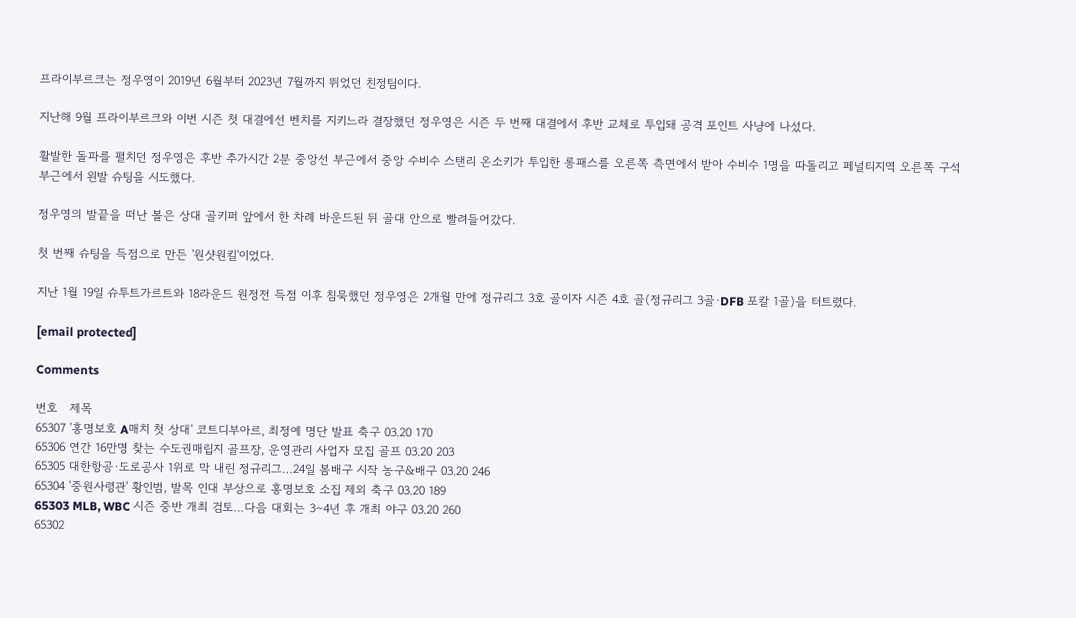프라이부르크는 정우영이 2019년 6월부터 2023년 7월까지 뛰었던 친정팀이다.

지난해 9월 프라이부르크와 이번 시즌 첫 대결에선 벤치를 지키느라 결장했던 정우영은 시즌 두 번째 대결에서 후반 교체로 투입돼 공격 포인트 사냥에 나섰다.

활발한 돌파를 펼치던 정우영은 후반 추가시간 2분 중앙선 부근에서 중앙 수비수 스탠리 온소키가 투입한 롱패스를 오른쪽 측면에서 받아 수비수 1명을 따돌리고 페널티지역 오른쪽 구석 부근에서 왼발 슈팅을 시도했다.

정우영의 발끝을 떠난 볼은 상대 골키퍼 앞에서 한 차례 바운드된 뒤 골대 안으로 빨려들어갔다.

첫 번째 슈팅을 득점으로 만든 '원샷원킬'이었다.

지난 1월 19일 슈투트가르트와 18라운드 원정전 득점 이후 침묵했던 정우영은 2개월 만에 정규리그 3호 골이자 시즌 4호 골(정규리그 3골·DFB 포칼 1골)을 터트렸다.

[email protected]

Comments

번호   제목
65307 '홍명보호 A매치 첫 상대' 코트디부아르, 최정예 명단 발표 축구 03.20 170
65306 연간 16만명 찾는 수도권매립지 골프장, 운영관리 사업자 모집 골프 03.20 203
65305 대한항공·도로공사 1위로 막 내린 정규리그…24일 봄배구 시작 농구&배구 03.20 246
65304 '중원사령관' 황인범, 발목 인대 부상으로 홍명보호 소집 제외 축구 03.20 189
65303 MLB, WBC 시즌 중반 개최 검토…다음 대회는 3∼4년 후 개최 야구 03.20 260
65302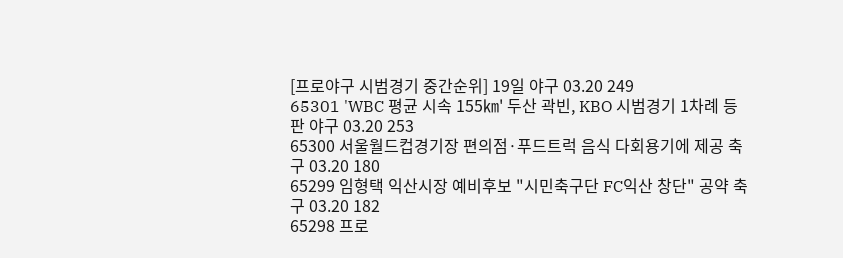[프로야구 시범경기 중간순위] 19일 야구 03.20 249
65301 'WBC 평균 시속 155㎞' 두산 곽빈, KBO 시범경기 1차례 등판 야구 03.20 253
65300 서울월드컵경기장 편의점·푸드트럭 음식 다회용기에 제공 축구 03.20 180
65299 임형택 익산시장 예비후보 "시민축구단 FC익산 창단" 공약 축구 03.20 182
65298 프로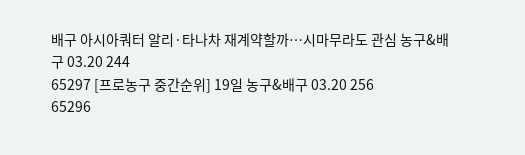배구 아시아쿼터 알리·타나차 재계약할까…시마무라도 관심 농구&배구 03.20 244
65297 [프로농구 중간순위] 19일 농구&배구 03.20 256
65296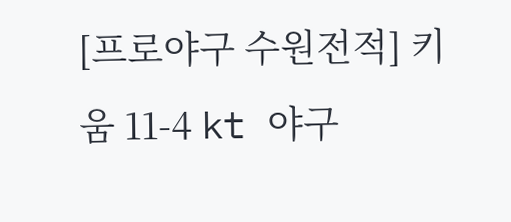[프로야구 수원전적] 키움 11-4 kt 야구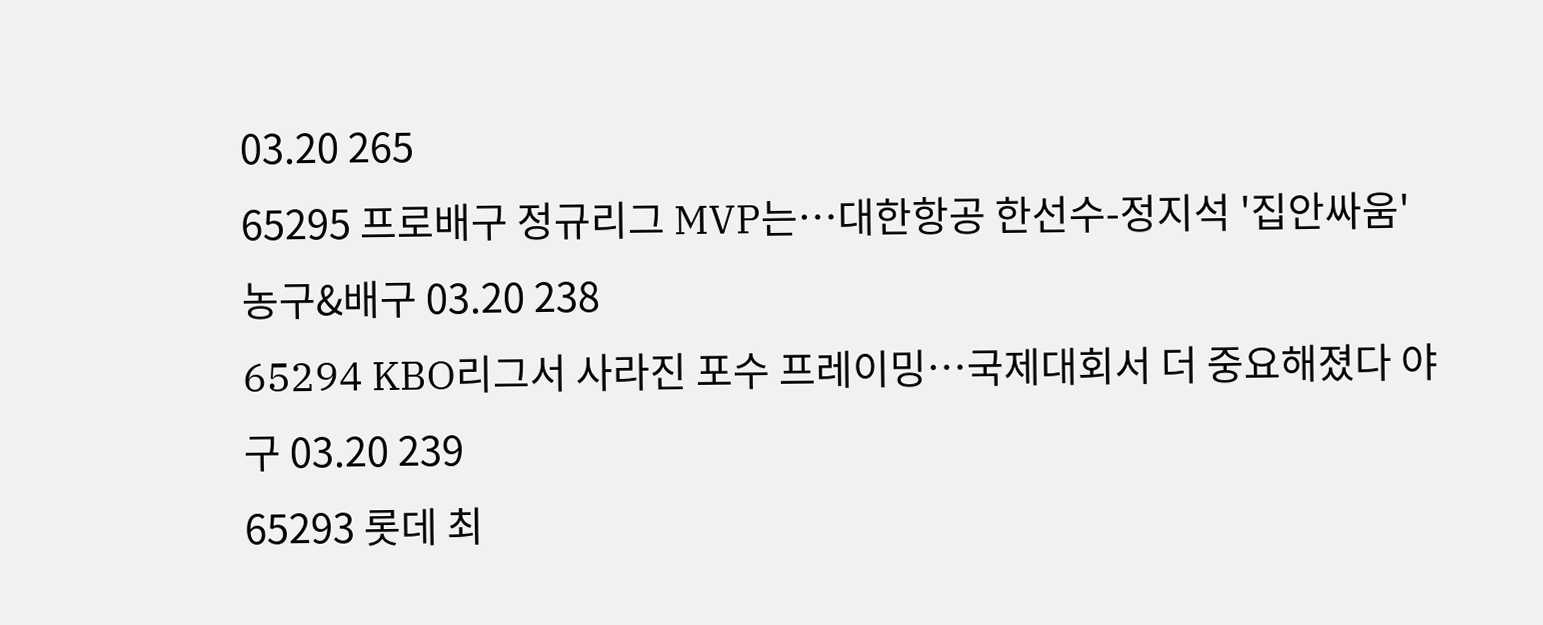03.20 265
65295 프로배구 정규리그 MVP는…대한항공 한선수-정지석 '집안싸움' 농구&배구 03.20 238
65294 KBO리그서 사라진 포수 프레이밍…국제대회서 더 중요해졌다 야구 03.20 239
65293 롯데 최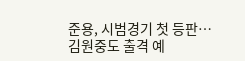준용, 시범경기 첫 등판…김원중도 출격 예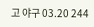고 야구 03.20 244